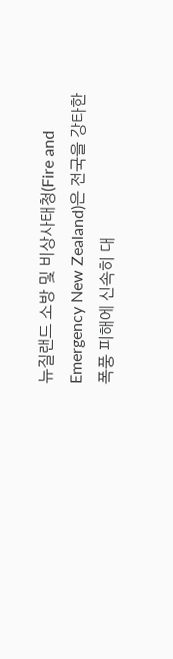뉴질랜드 소방 및 비상사태청(Fire and Emergency New Zealand)은 전국을 강타한 폭풍 피해에 신속히 대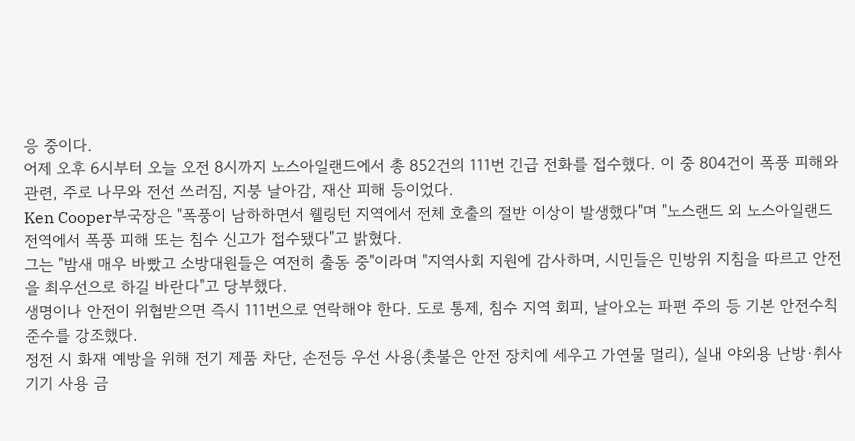응 중이다.
어제 오후 6시부터 오늘 오전 8시까지 노스아일랜드에서 총 852건의 111번 긴급 전화를 접수했다. 이 중 804건이 폭풍 피해와 관련, 주로 나무와 전선 쓰러짐, 지붕 날아감, 재산 피해 등이었다.
Ken Cooper부국장은 "폭풍이 남하하면서 웰링턴 지역에서 전체 호출의 절반 이상이 발생했다"며 "노스랜드 외 노스아일랜드 전역에서 폭풍 피해 또는 침수 신고가 접수됐다"고 밝혔다.
그는 "밤새 매우 바빴고 소방대원들은 여전히 출동 중"이라며 "지역사회 지원에 감사하며, 시민들은 민방위 지침을 따르고 안전을 최우선으로 하길 바란다"고 당부했다.
생명이나 안전이 위협받으면 즉시 111번으로 연락해야 한다. 도로 통제, 침수 지역 회피, 날아오는 파편 주의 등 기본 안전수칙 준수를 강조했다.
정전 시 화재 예방을 위해 전기 제품 차단, 손전등 우선 사용(촛불은 안전 장치에 세우고 가연물 멀리), 실내 야외용 난방·취사기기 사용 금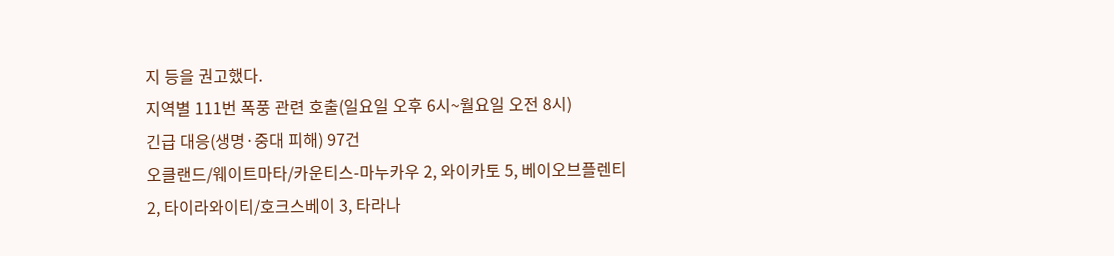지 등을 권고했다.
지역별 111번 폭풍 관련 호출(일요일 오후 6시~월요일 오전 8시)
긴급 대응(생명·중대 피해) 97건
오클랜드/웨이트마타/카운티스-마누카우 2, 와이카토 5, 베이오브플렌티 2, 타이라와이티/호크스베이 3, 타라나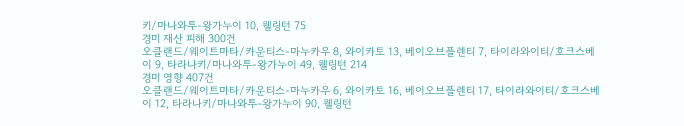키/마나와투-왕가누이 10, 웰링턴 75
경미 재산 피해 300건
오클랜드/웨이트마타/카운티스-마누카우 8, 와이카토 13, 베이오브플렌티 7, 타이라와이티/호크스베이 9, 타라나키/마나와투-왕가누이 49, 웰링턴 214
경미 영향 407건
오클랜드/웨이트마타/카운티스-마누카우 6, 와이카토 16, 베이오브플렌티 17, 타이라와이티/호크스베이 12, 타라나키/마나와투-왕가누이 90, 웰링턴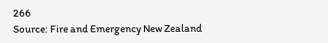266
Source: Fire and Emergency New Zealand